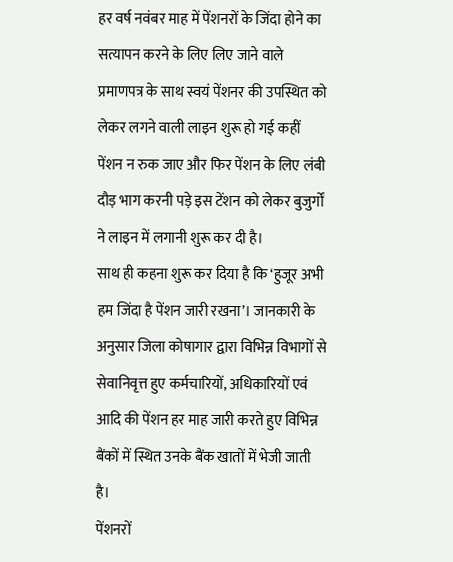हर वर्ष नवंबर माह में पेंशनरों के जिंदा होने का सत्यापन करने के लिए लिए जाने वाले प्रमाणपत्र के साथ स्वयं पेंशनर की उपस्थित को लेकर लगने वाली लाइन शुरू हो गई कहीं पेंशन न रुक जाए और फिर पेंशन के लिए लंबी दौड़ भाग करनी पड़े इस टेंशन को लेकर बुजुर्गों ने लाइन में लगानी शुरू कर दी है।
साथ ही कहना शुरू कर दिया है कि ‘हुजूर अभी हम जिंदा है पेंशन जारी रखना’। जानकारी के अनुसार जिला कोषागार द्वारा विभिन्न विभागों से सेवानिवृत्त हुए कर्मचारियों, अधिकारियों एवं आदि की पेंशन हर माह जारी करते हुए विभिन्न बैंकों में स्थित उनके बैंक खातों में भेजी जाती है।
पेंशनरों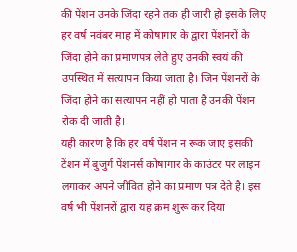की पेंशन उनके जिंदा रहने तक ही जारी हो इसके लिए हर वर्ष नवंबर माह में कोषागार के द्वारा पेंशनरों के जिंदा होने का प्रमाणपत्र लेते हुए उनकी स्वयं की उपस्थित में सत्यापन किया जाता है। जिन पेंशनरों के जिंदा होने का सत्यापन नहीं हो पाता है उनकी पेंशन रोक दी जाती है।
यही कारण है कि हर वर्ष पेंशन न रूक जाए इसकी टेंशन में बुजुर्ग पेंशनर्स कोषागार के काउंटर पर लाइन लगाकर अपने जीवित होने का प्रमाण पत्र देते है। इस वर्ष भी पेंशनरों द्वारा यह क्रम शुरू कर दिया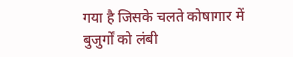गया है जिसके चलते कोषागार में बुजुर्गों को लंबी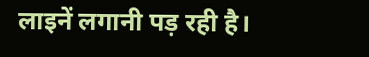लाइनें लगानी पड़ रही है।